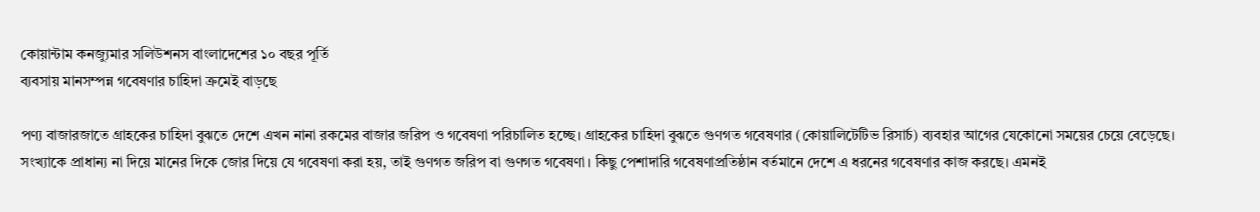কোয়ান্টাম কনজ্যুমার সলিউশনস বাংলাদেশের ১০ বছর পূর্তি
ব্যবসায় মানসম্পন্ন গবেষণার চাহিদা ক্রমেই বাড়ছে

পণ্য বাজারজাতে গ্রাহকের চাহিদা বুঝতে দেশে এখন নানা রকমের বাজার জরিপ ও গবেষণা পরিচালিত হচ্ছে। গ্রাহকের চাহিদা বুঝতে গুণগত গবেষণার (কোয়ালিটেটিভ রিসার্চ) ব্যবহার আগের যেকোনো সময়ের চেয়ে বেড়েছে।
সংখ্যাকে প্রাধান্য না দিয়ে মানের দিকে জোর দিয়ে যে গবেষণা করা হয়, তাই গুণগত জরিপ বা গুণগত গবেষণা। কিছু পেশাদারি গবেষণাপ্রতিষ্ঠান বর্তমানে দেশে এ ধরনের গবেষণার কাজ করছে। এমনই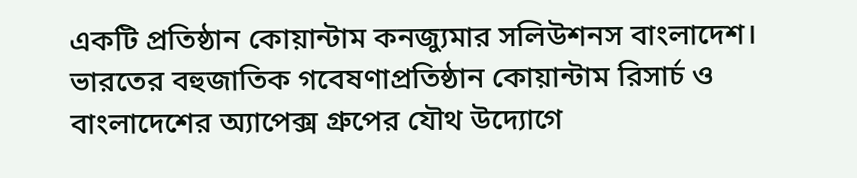একটি প্রতিষ্ঠান কোয়ান্টাম কনজ্যুমার সলিউশনস বাংলাদেশ। ভারতের বহুজাতিক গবেষণাপ্রতিষ্ঠান কোয়ান্টাম রিসার্চ ও বাংলাদেশের অ্যাপেক্স গ্রুপের যৌথ উদ্যোগে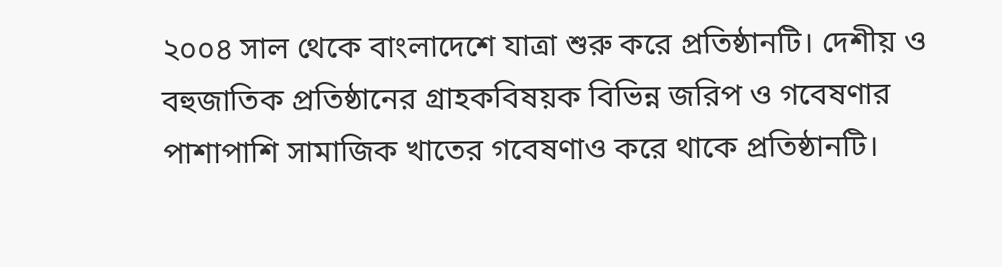২০০৪ সাল থেকে বাংলাদেশে যাত্রা শুরু করে প্রতিষ্ঠানটি। দেশীয় ও বহুজাতিক প্রতিষ্ঠানের গ্রাহকবিষয়ক বিভিন্ন জরিপ ও গবেষণার পাশাপাশি সামাজিক খাতের গবেষণাও করে থাকে প্রতিষ্ঠানটি।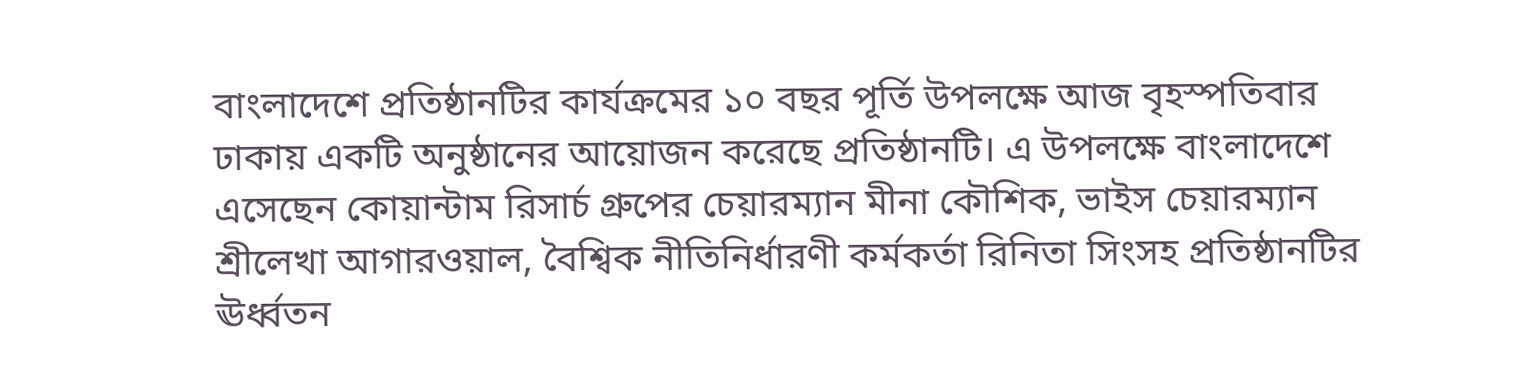বাংলাদেশে প্রতিষ্ঠানটির কার্যক্রমের ১০ বছর পূর্তি উপলক্ষে আজ বৃহস্পতিবার ঢাকায় একটি অনুষ্ঠানের আয়োজন করেছে প্রতিষ্ঠানটি। এ উপলক্ষে বাংলাদেশে এসেছেন কোয়ান্টাম রিসার্চ গ্রুপের চেয়ারম্যান মীনা কৌশিক, ভাইস চেয়ারম্যান শ্রীলেখা আগারওয়াল, বৈশ্বিক নীতিনির্ধারণী কর্মকর্তা রিনিতা সিংসহ প্রতিষ্ঠানটির ঊর্ধ্বতন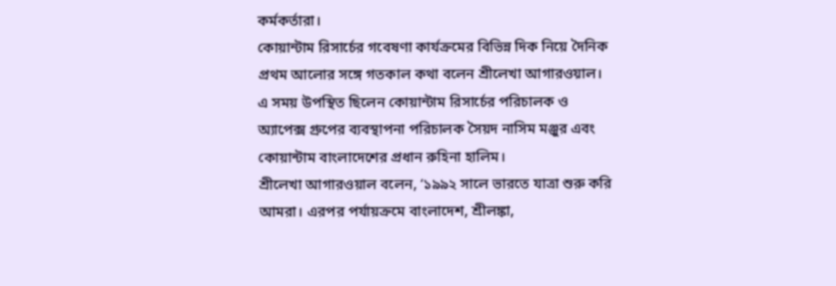কর্মকর্তারা।
কোয়ান্টাম রিসার্চের গবেষণা কার্যক্রমের বিভিন্ন দিক নিয়ে দৈনিক প্রথম আলোর সঙ্গে গতকাল কথা বলেন শ্রীলেখা আগারওয়াল। এ সময় উপস্থিত ছিলেন কোয়ান্টাম রিসার্চের পরিচালক ও অ্যাপেক্স গ্রুপের ব্যবস্থাপনা পরিচালক সৈয়দ নাসিম মঞ্জুর এবং কোয়ান্টাম বাংলাদেশের প্রধান রুহিনা হালিম।
শ্রীলেখা আগারওয়াল বলেন, ‘১৯৯২ সালে ভারতে যাত্রা শুরু করি আমরা। এরপর পর্যায়ক্রমে বাংলাদেশ, শ্রীলঙ্কা,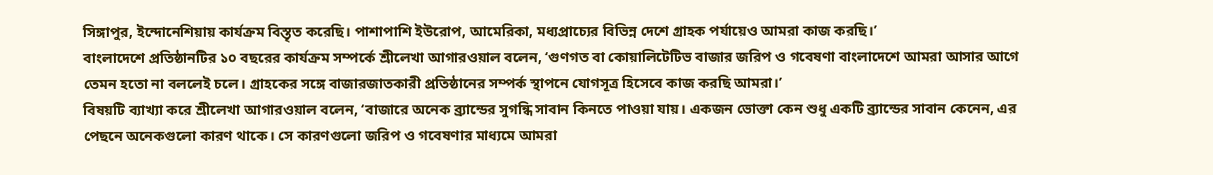সিঙ্গাপুর, ইন্দোনেশিয়ায় কার্যক্রম বিস্তৃত করেছি। পাশাপাশি ইউরোপ, আমেরিকা, মধ্যপ্রাচ্যের বিভিন্ন দেশে গ্রাহক পর্যায়েও আমরা কাজ করছি।’
বাংলাদেশে প্রতিষ্ঠানটির ১০ বছরের কার্যক্রম সম্পর্কে শ্রীলেখা আগারওয়াল বলেন, ‘গুণগত বা কোয়ালিটেটিভ বাজার জরিপ ও গবেষণা বাংলাদেশে আমরা আসার আগে তেমন হতো না বললেই চলে। গ্রাহকের সঙ্গে বাজারজাতকারী প্রতিষ্ঠানের সম্পর্ক স্থাপনে যোগসূত্র হিসেবে কাজ করছি আমরা।’
বিষয়টি ব্যাখ্যা করে শ্রীলেখা আগারওয়াল বলেন, ‘বাজারে অনেক ব্র্যান্ডের সুগন্ধি সাবান কিনতে পাওয়া যায়। একজন ভোক্তা কেন শুধু একটি ব্র্যান্ডের সাবান কেনেন, এর পেছনে অনেকগুলো কারণ থাকে। সে কারণগুলো জরিপ ও গবেষণার মাধ্যমে আমরা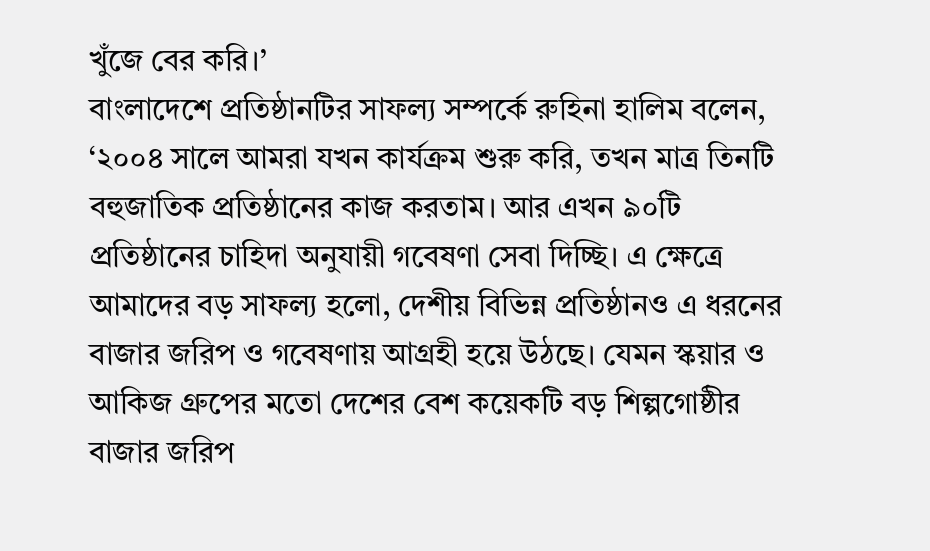খুঁজে বের করি।’
বাংলাদেশে প্রতিষ্ঠানটির সাফল্য সম্পর্কে রুহিনা হালিম বলেন, ‘২০০৪ সালে আমরা যখন কার্যক্রম শুরু করি, তখন মাত্র তিনটি বহুজাতিক প্রতিষ্ঠানের কাজ করতাম। আর এখন ৯০টি প্রতিষ্ঠানের চাহিদা অনুযায়ী গবেষণা সেবা দিচ্ছি। এ ক্ষেত্রে আমাদের বড় সাফল্য হলো, দেশীয় বিভিন্ন প্রতিষ্ঠানও এ ধরনের বাজার জরিপ ও গবেষণায় আগ্রহী হয়ে উঠছে। যেমন স্কয়ার ও আকিজ গ্রুপের মতো দেশের বেশ কয়েকটি বড় শিল্পগোষ্ঠীর বাজার জরিপ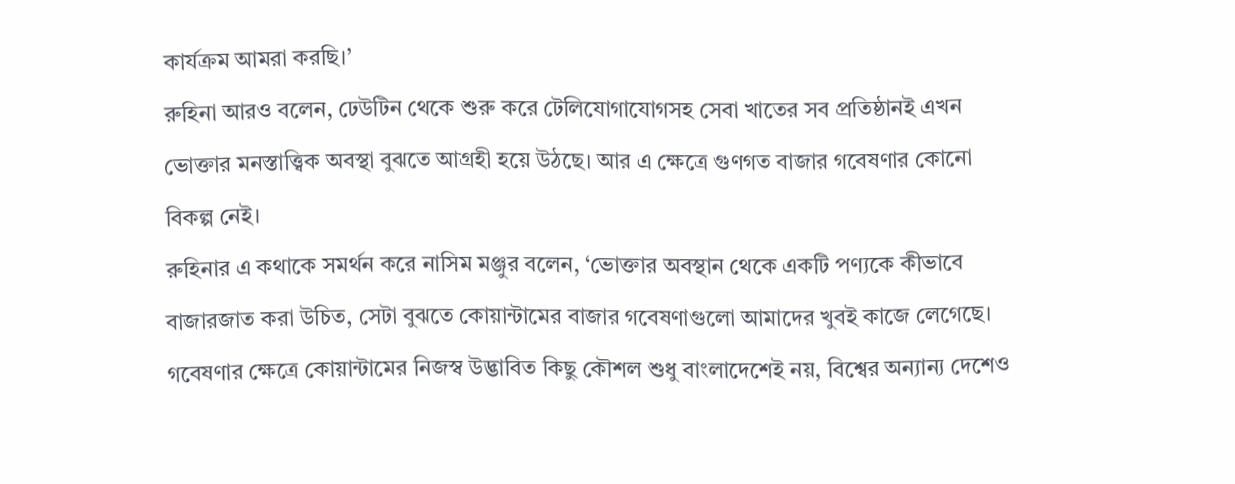কার্যক্রম আমরা করছি।’
রুহিনা আরও বলেন, ঢেউটিন থেকে শুরু করে টেলিযোগাযোগসহ সেবা খাতের সব প্রতিষ্ঠানই এখন ভোক্তার মনস্তাত্ত্বিক অবস্থা বুঝতে আগ্রহী হয়ে উঠছে। আর এ ক্ষেত্রে গুণগত বাজার গবেষণার কোনো বিকল্প নেই।
রুহিনার এ কথাকে সমর্থন করে নাসিম মঞ্জুর বলেন, ‘ভোক্তার অবস্থান থেকে একটি পণ্যকে কীভাবে বাজারজাত করা উচিত, সেটা বুঝতে কোয়ান্টামের বাজার গবেষণাগুলো আমাদের খুবই কাজে লেগেছে। গবেষণার ক্ষেত্রে কোয়ান্টামের নিজস্ব উদ্ভাবিত কিছু কৌশল শুধু বাংলাদেশেই নয়, বিশ্বের অন্যান্য দেশেও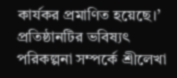কার্যকর প্রমাণিত হয়েছে।’
প্রতিষ্ঠানটির ভবিষ্যৎ পরিকল্পনা সম্পর্কে শ্রীলেখা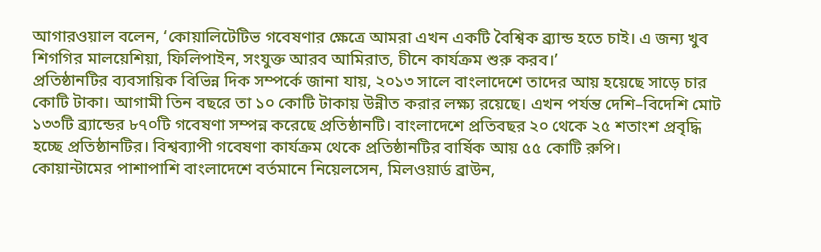আগারওয়াল বলেন, ‘কোয়ালিটেটিভ গবেষণার ক্ষেত্রে আমরা এখন একটি বৈশ্বিক ব্র্যান্ড হতে চাই। এ জন্য খুব শিগগির মালয়েশিয়া, ফিলিপাইন, সংযুক্ত আরব আমিরাত, চীনে কার্যক্রম শুরু করব।’
প্রতিষ্ঠানটির ব্যবসায়িক বিভিন্ন দিক সম্পর্কে জানা যায়, ২০১৩ সালে বাংলাদেশে তাদের আয় হয়েছে সাড়ে চার কোটি টাকা। আগামী তিন বছরে তা ১০ কোটি টাকায় উন্নীত করার লক্ষ্য রয়েছে। এখন পর্যন্ত দেশি–বিদেশি মোট ১৩৩টি ব্র্যান্ডের ৮৭০টি গবেষণা সম্পন্ন করেছে প্রতিষ্ঠানটি। বাংলাদেশে প্রতিবছর ২০ থেকে ২৫ শতাংশ প্রবৃদ্ধি হচ্ছে প্রতিষ্ঠানটির। বিশ্বব্যাপী গবেষণা কার্যক্রম থেকে প্রতিষ্ঠানটির বার্ষিক আয় ৫৫ কোটি রুপি।
কোয়ান্টামের পাশাপাশি বাংলাদেশে বর্তমানে নিয়েলসেন, মিলওয়ার্ড ব্রাউন,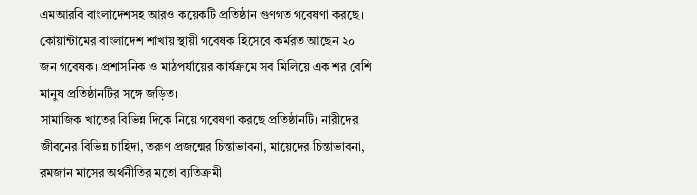এমআরবি বাংলাদেশসহ আরও কয়েকটি প্রতিষ্ঠান গুণগত গবেষণা করছে।
কোয়ান্টামের বাংলাদেশ শাখায় স্থায়ী গবেষক হিসেবে কর্মরত আছেন ২০ জন গবেষক। প্রশাসনিক ও মাঠপর্যায়ের কার্যক্রমে সব মিলিয়ে এক শর বেশি মানুষ প্রতিষ্ঠানটির সঙ্গে জড়িত।
সামাজিক খাতের বিভিন্ন দিকে নিয়ে গবেষণা করছে প্রতিষ্ঠানটি। নারীদের জীবনের বিভিন্ন চাহিদা, তরুণ প্রজন্মের চিন্তাভাবনা, মায়েদের চিন্তাভাবনা, রমজান মাসের অর্থনীতির মতো ব্যতিক্রমী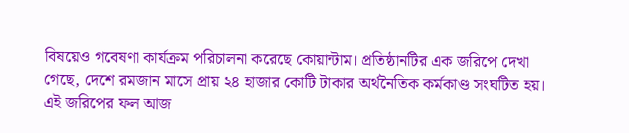বিষয়েও গবেষণা কার্যক্রম পরিচালনা করেছে কোয়ান্টাম। প্রতিষ্ঠানটির এক জরিপে দেখা গেছে, দেশে রমজান মাসে প্রায় ২৪ হাজার কোটি টাকার অর্থনৈতিক কর্মকাণ্ড সংঘটিত হয়। এই জরিপের ফল আজ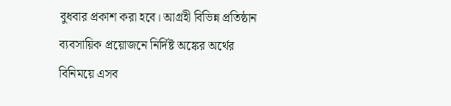বুধবার প্রকাশ করা হবে। আগ্রহী বিভিন্ন প্রতিষ্ঠান ব্যবসায়িক প্রয়োজনে নির্দিষ্ট অঙ্কের অর্থের বিনিময়ে এসব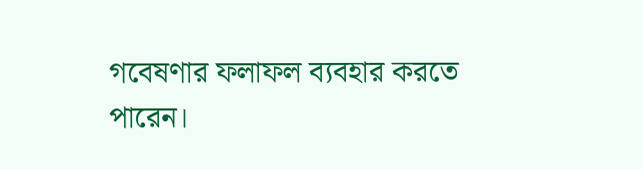গবেষণার ফলাফল ব্যবহার করতে পারেন।